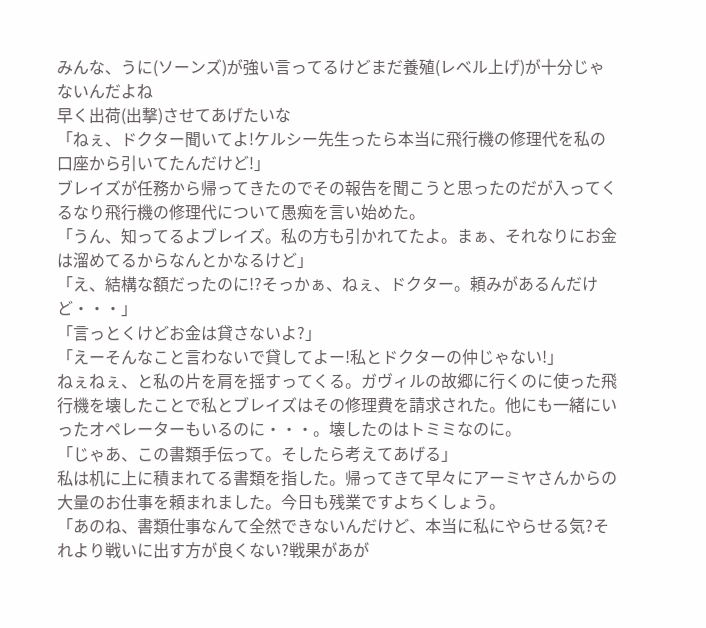みんな、うに(ソーンズ)が強い言ってるけどまだ養殖(レベル上げ)が十分じゃないんだよね
早く出荷(出撃)させてあげたいな
「ねぇ、ドクター聞いてよ!ケルシー先生ったら本当に飛行機の修理代を私の口座から引いてたんだけど!」
ブレイズが任務から帰ってきたのでその報告を聞こうと思ったのだが入ってくるなり飛行機の修理代について愚痴を言い始めた。
「うん、知ってるよブレイズ。私の方も引かれてたよ。まぁ、それなりにお金は溜めてるからなんとかなるけど」
「え、結構な額だったのに!?そっかぁ、ねぇ、ドクター。頼みがあるんだけど・・・」
「言っとくけどお金は貸さないよ?」
「えーそんなこと言わないで貸してよー!私とドクターの仲じゃない!」
ねぇねぇ、と私の片を肩を揺すってくる。ガヴィルの故郷に行くのに使った飛行機を壊したことで私とブレイズはその修理費を請求された。他にも一緒にいったオペレーターもいるのに・・・。壊したのはトミミなのに。
「じゃあ、この書類手伝って。そしたら考えてあげる」
私は机に上に積まれてる書類を指した。帰ってきて早々にアーミヤさんからの大量のお仕事を頼まれました。今日も残業ですよちくしょう。
「あのね、書類仕事なんて全然できないんだけど、本当に私にやらせる気?それより戦いに出す方が良くない?戦果があが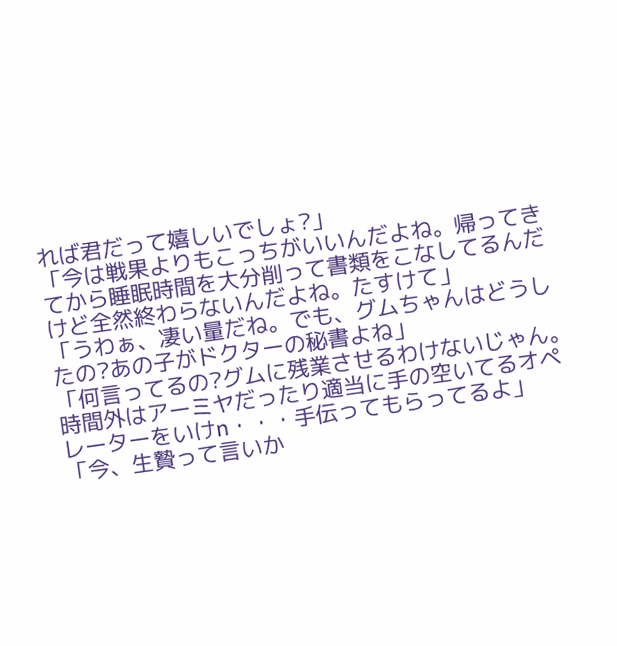れば君だって嬉しいでしょ?」
「今は戦果よりもこっちがいいんだよね。帰ってきてから睡眠時間を大分削って書類をこなしてるんだけど全然終わらないんだよね。たすけて」
「うわぁ、凄い量だね。でも、グムちゃんはどうしたの?あの子がドクターの秘書よね」
「何言ってるの?グムに残業させるわけないじゃん。時間外はアーミヤだったり適当に手の空いてるオペレーターをいけn・・・手伝ってもらってるよ」
「今、生贄って言いか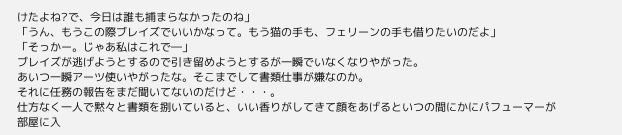けたよね?で、今日は誰も捕まらなかったのね」
「うん、もうこの際ブレイズでいいかなって。もう猫の手も、フェリーンの手も借りたいのだよ」
「そっかー。じゃあ私はこれで―」
ブレイズが逃げようとするので引き留めようとするが一瞬でいなくなりやがった。
あいつ一瞬アーツ使いやがったな。そこまでして書類仕事が嫌なのか。
それに任務の報告をまだ聞いてないのだけど・・・。
仕方なく一人で黙々と書類を捌いていると、いい香りがしてきて顔をあげるといつの間にかにパフューマーが部屋に入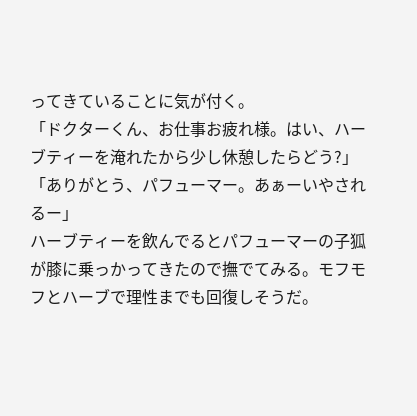ってきていることに気が付く。
「ドクターくん、お仕事お疲れ様。はい、ハーブティーを淹れたから少し休憩したらどう?」
「ありがとう、パフューマー。あぁーいやされるー」
ハーブティーを飲んでるとパフューマーの子狐が膝に乗っかってきたので撫でてみる。モフモフとハーブで理性までも回復しそうだ。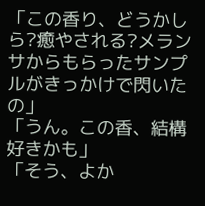「この香り、どうかしら?癒やされる?メランサからもらったサンプルがきっかけで閃いたの」
「うん。この香、結構好きかも」
「そう、よか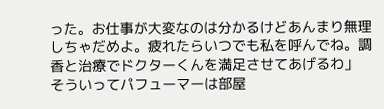った。お仕事が大変なのは分かるけどあんまり無理しちゃだめよ。疲れたらいつでも私を呼んでね。調香と治療でドクターくんを満足させてあげるわ」
そういってパフューマーは部屋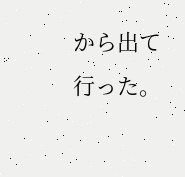から出て行った。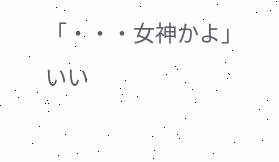「・・・女神かよ」
いい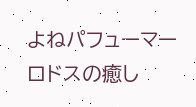よねパフューマー
ロドスの癒し